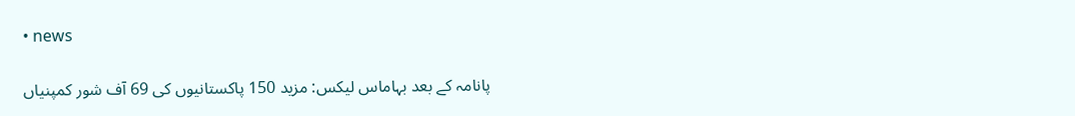• news

پانامہ کے بعد بہاماس لیکس: مزید 150 پاکستانیوں کی 69 آف شور کمپنیاں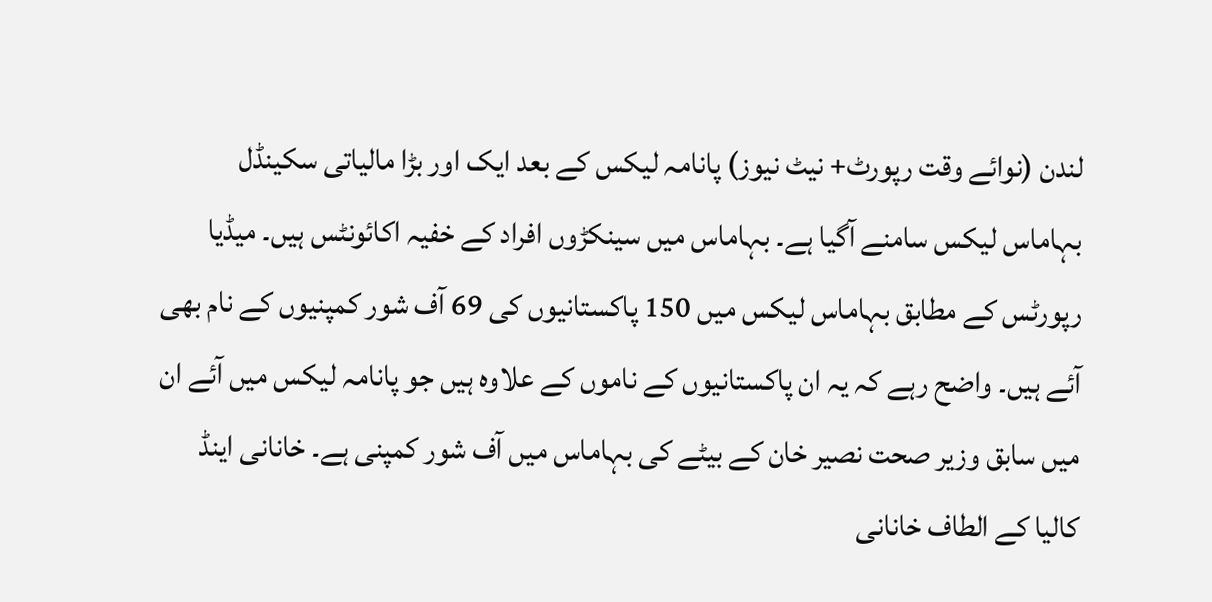لندن (نوائے وقت رپورٹ+ نیٹ نیوز) پانامہ لیکس کے بعد ایک اور بڑا مالیاتی سکینڈل بہاماس لیکس سامنے آگیا ہے۔ بہاماس میں سینکڑوں افراد کے خفیہ اکائونٹس ہیں۔ میڈیا رپورٹس کے مطابق بہاماس لیکس میں 150 پاکستانیوں کی 69 آف شور کمپنیوں کے نام بھی آئے ہیں۔ واضح رہے کہ یہ ان پاکستانیوں کے ناموں کے علاوہ ہیں جو پانامہ لیکس میں آئے ان میں سابق وزیر صحت نصیر خان کے بیٹے کی بہاماس میں آف شور کمپنی ہے۔ خانانی اینڈ کالیا کے الطاف خانانی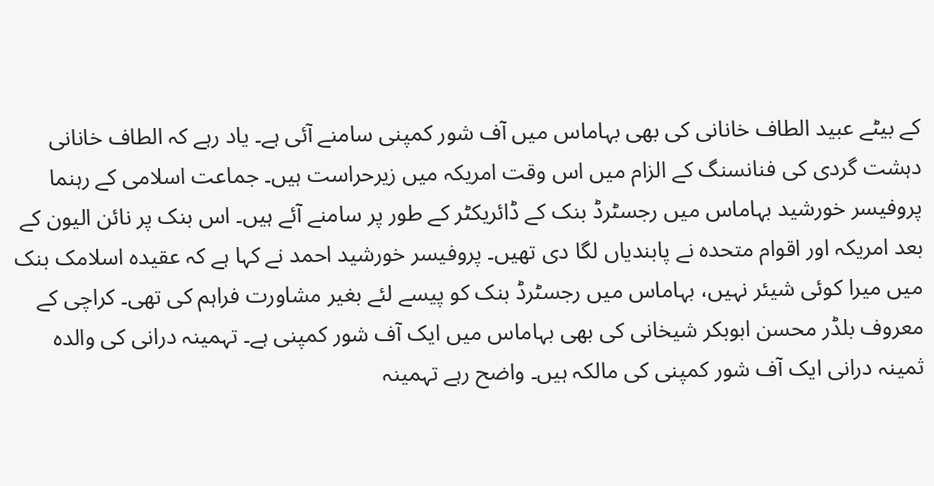کے بیٹے عبید الطاف خانانی کی بھی بہاماس میں آف شور کمپنی سامنے آئی ہے۔ یاد رہے کہ الطاف خانانی دہشت گردی کی فنانسنگ کے الزام میں اس وقت امریکہ میں زیرحراست ہیں۔ جماعت اسلامی کے رہنما پروفیسر خورشید بہاماس میں رجسٹرڈ بنک کے ڈائریکٹر کے طور پر سامنے آئے ہیں۔ اس بنک پر نائن الیون کے بعد امریکہ اور اقوام متحدہ نے پابندیاں لگا دی تھیں۔ پروفیسر خورشید احمد نے کہا ہے کہ عقیدہ اسلامک بنک میں میرا کوئی شیئر نہیں، بہاماس میں رجسٹرڈ بنک کو پیسے لئے بغیر مشاورت فراہم کی تھی۔ کراچی کے معروف بلڈر محسن ابوبکر شیخانی کی بھی بہاماس میں ایک آف شور کمپنی ہے۔ تہمینہ درانی کی والدہ ثمینہ درانی ایک آف شور کمپنی کی مالکہ ہیں۔ واضح رہے تہمینہ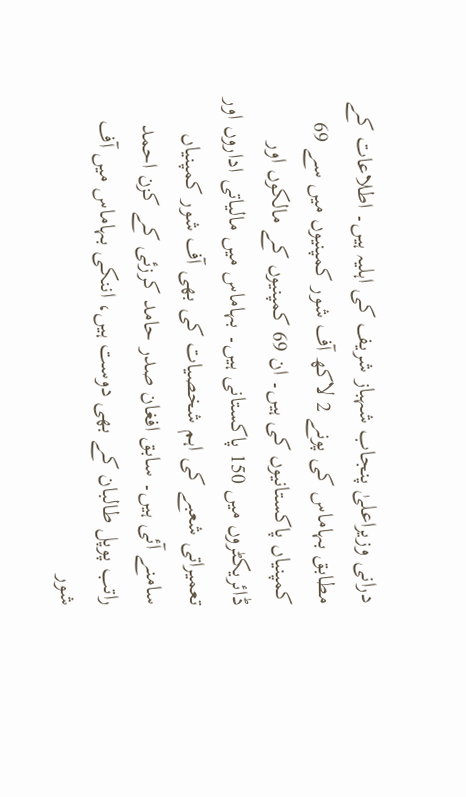درانی وزیراعلیٰ پنجاب شہباز شریف کی اہلیہ ہیں۔ اطلاعات کے مطابق بہاماس کی پونے 2 لاکھ آف شور کمپنیوں میں سے 69 کمپنیاں پاکستانیوں کی ہیں۔ ان 69 کمپنیوں کے مالکوں اور ڈائریکٹروں میں 150 پاکستانی ہیں۔ بہاماس میں مالیاتی اداروں اور تعمیراتی شعبے کی اہم شخصیات کی بھی آف شور کمپنیاں سامنے آئی ہیں۔ سابق افغان صدر حامد کرزئی کے کزن احمد راتب پوپل طالبان کے بھی دوست ہیں، اننکی بہاماس میں آف شور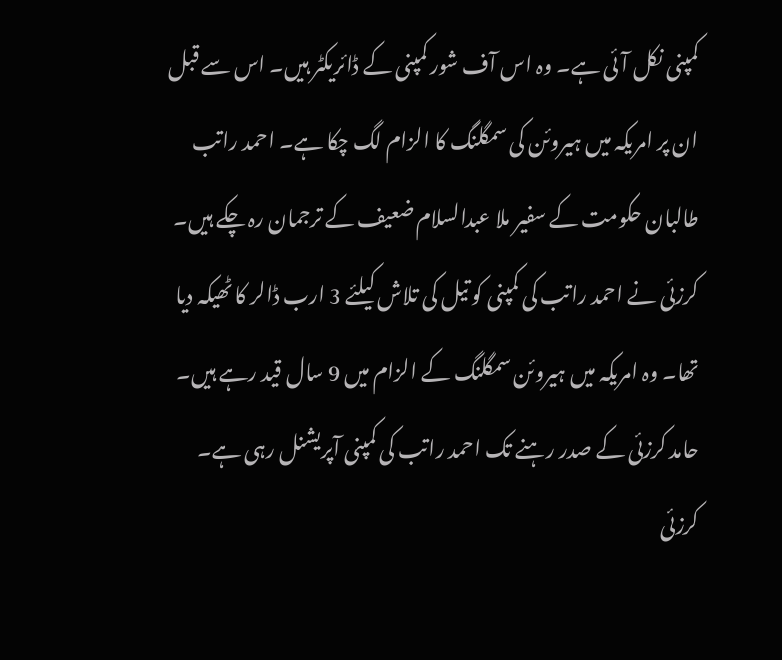کمپنی نکل آئی ہے۔ وہ اس آف شور کمپنی کے ڈائریکٹر ہیں۔ اس سے قبل ان پر امریکہ میں ہیروئن کی سمگلنگ کا الزام لگ چکا ہے۔ احمد راتب طالبان حکومت کے سفیر ملا عبدالسلام ضعیف کے ترجمان رہ چکے ہیں۔ کرزئی نے احمد راتب کی کمپنی کو تیل کی تلاش کیلئے 3 ارب ڈالر کا ٹھیکہ دیا تھا۔ وہ امریکہ میں ہیروئن سمگلنگ کے الزام میں 9 سال قید رہے ہیں۔ حامد کرزئی کے صدر رہنے تک احمد راتب کی کمپنی آپریشنل رہی ہے۔ کرزئی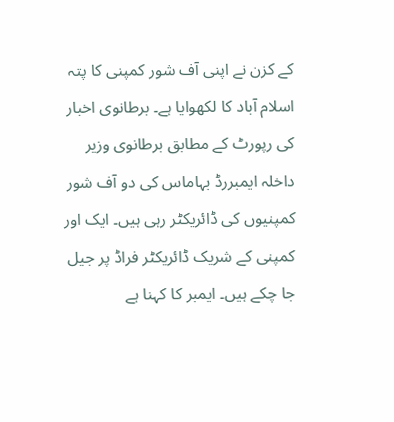کے کزن نے اپنی آف شور کمپنی کا پتہ اسلام آباد کا لکھوایا ہے۔ برطانوی اخبار کی رپورٹ کے مطابق برطانوی وزیر داخلہ ایمبررڈ بہاماس کی دو آف شور کمپنیوں کی ڈائریکٹر رہی ہیں۔ ایک اور کمپنی کے شریک ڈائریکٹر فراڈ پر جیل جا چکے ہیں۔ ایمبر کا کہنا ہے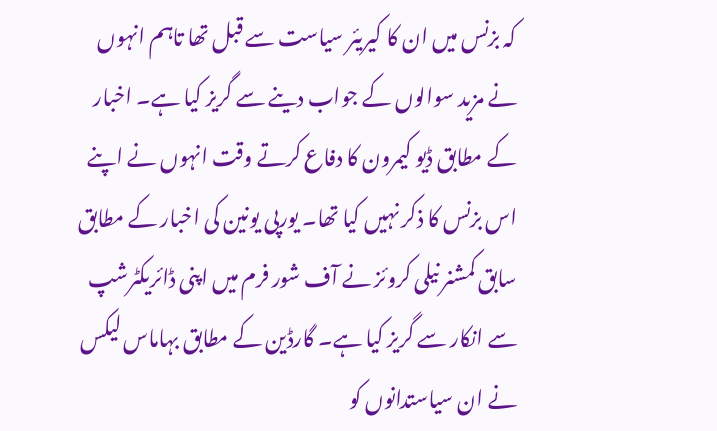کہ بزنس میں ان کا کیریئر سیاست سے قبل تھا تاہم انہوں نے مزید سوالوں کے جواب دینے سے گریز کیا ہے۔ اخبار کے مطابق ڈیو کیمرون کا دفاع کرتے وقت انہوں نے اپنے اس بزنس کا ذکر نہیں کیا تھا۔ یورپی یونین کی اخبار کے مطابق سابق کمشنر نیلی کروئز نے آف شور فرم میں اپنی ڈائریکٹرشپ سے انکار سے گریز کیا ہے۔ گارڈین کے مطابق بہاماس لیکس نے ان سیاستدانوں کو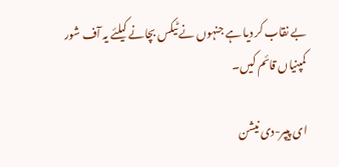بے نقاب کر دیا ہے جنہوں نے ٹیکس بچانے کیلئے یہ آف شور کمپنیاں قائم کیں۔

ای پیپر-دی نیشن